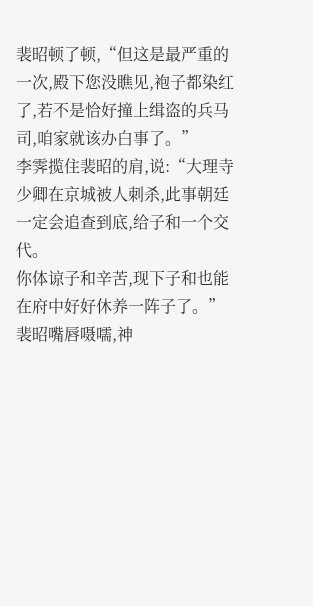裴昭顿了顿,“但这是最严重的一次,殿下您没瞧见,袍子都染红了,若不是恰好撞上缉盗的兵马司,咱家就该办白事了。”
李霁揽住裴昭的肩,说:“大理寺少卿在京城被人刺杀,此事朝廷一定会追查到底,给子和一个交代。
你体谅子和辛苦,现下子和也能在府中好好休养一阵子了。”
裴昭嘴唇嗫嚅,神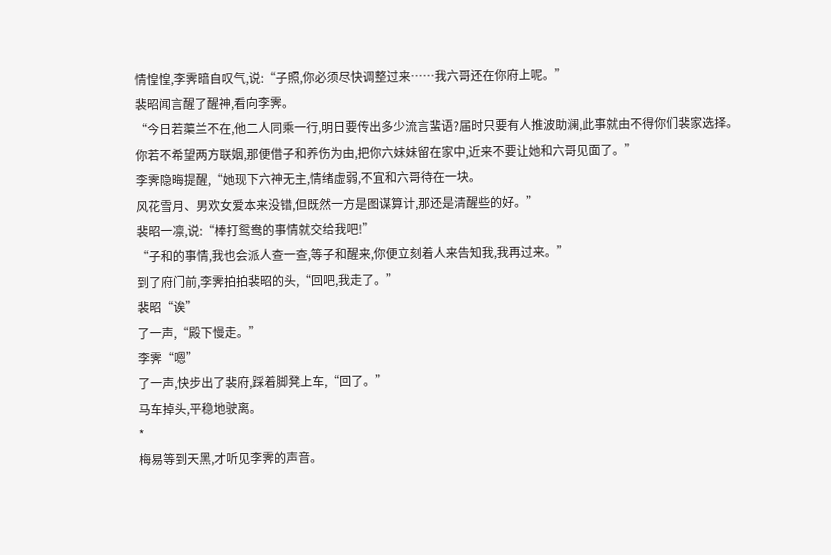情惶惶,李霁暗自叹气,说:“子照,你必须尽快调整过来……我六哥还在你府上呢。”
裴昭闻言醒了醒神,看向李霁。
“今日若蕖兰不在,他二人同乘一行,明日要传出多少流言蜚语?届时只要有人推波助澜,此事就由不得你们裴家选择。
你若不希望两方联姻,那便借子和养伤为由,把你六妹妹留在家中,近来不要让她和六哥见面了。”
李霁隐晦提醒,“她现下六神无主,情绪虚弱,不宜和六哥待在一块。
风花雪月、男欢女爱本来没错,但既然一方是图谋算计,那还是清醒些的好。”
裴昭一凛,说:“棒打鸳鸯的事情就交给我吧!”
“子和的事情,我也会派人查一查,等子和醒来,你便立刻着人来告知我,我再过来。”
到了府门前,李霁拍拍裴昭的头,“回吧,我走了。”
裴昭“诶”
了一声,“殿下慢走。”
李霁“嗯”
了一声,快步出了裴府,踩着脚凳上车,“回了。”
马车掉头,平稳地驶离。
*
梅易等到天黑,才听见李霁的声音。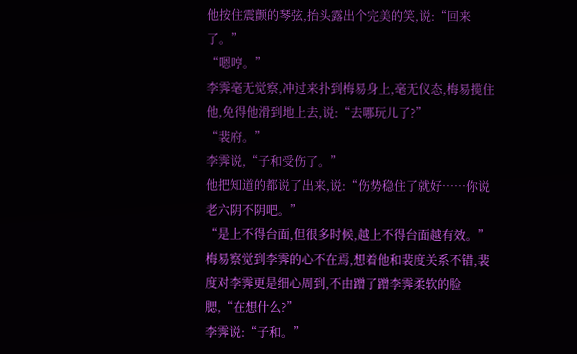他按住震颤的琴弦,抬头露出个完美的笑,说:“回来了。”
“嗯哼。”
李霁毫无觉察,冲过来扑到梅易身上,毫无仪态,梅易揽住他,免得他滑到地上去,说:“去哪玩儿了?”
“裴府。”
李霁说,“子和受伤了。”
他把知道的都说了出来,说:“伤势稳住了就好……你说老六阴不阴吧。”
“是上不得台面,但很多时候,越上不得台面越有效。”
梅易察觉到李霁的心不在焉,想着他和裴度关系不错,裴度对李霁更是细心周到,不由蹭了蹭李霁柔软的脸腮,“在想什么?”
李霁说:“子和。”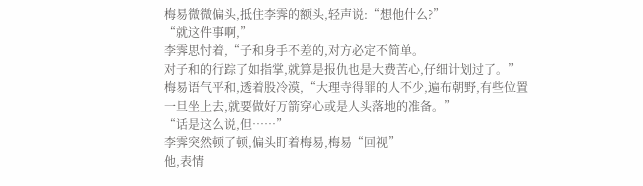梅易微微偏头,抵住李霁的额头,轻声说:“想他什么?”
“就这件事啊,”
李霁思忖着,“子和身手不差的,对方必定不简单。
对子和的行踪了如指掌,就算是报仇也是大费苦心,仔细计划过了。”
梅易语气平和,透着股冷漠,“大理寺得罪的人不少,遍布朝野,有些位置一旦坐上去,就要做好万箭穿心或是人头落地的准备。”
“话是这么说,但……”
李霁突然顿了顿,偏头盯着梅易,梅易“回视”
他,表情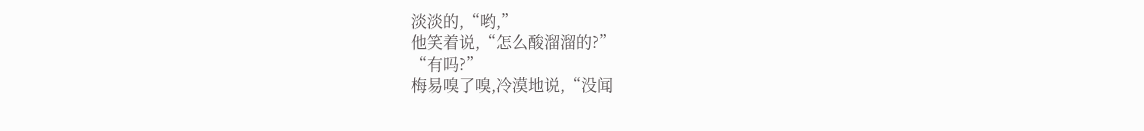淡淡的,“哟,”
他笑着说,“怎么酸溜溜的?”
“有吗?”
梅易嗅了嗅,冷漠地说,“没闻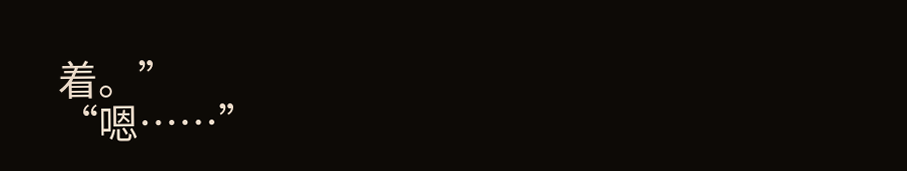着。”
“嗯……”